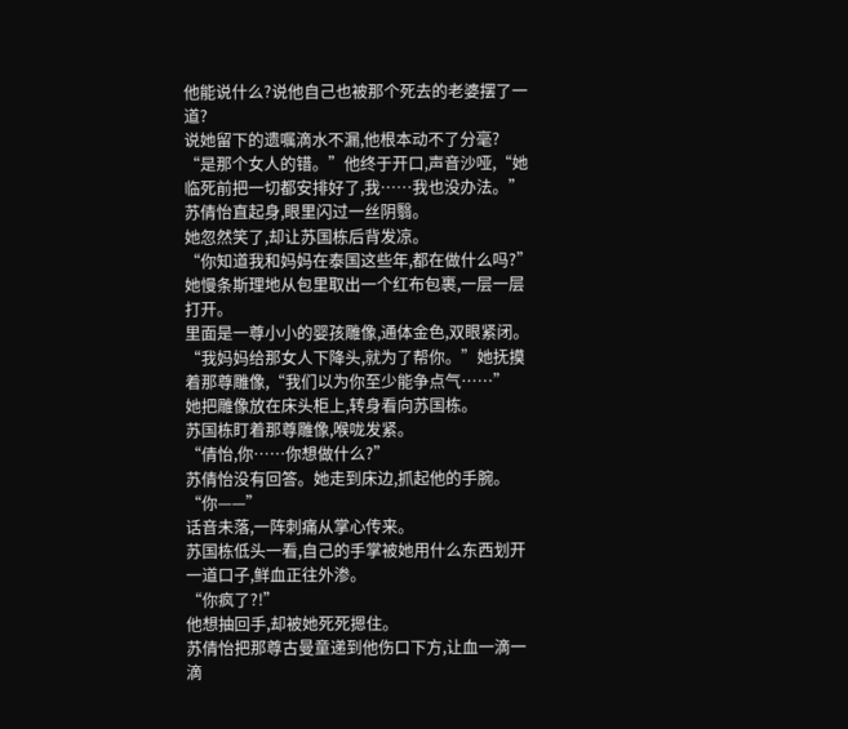他能说什么?说他自己也被那个死去的老婆摆了一道?
说她留下的遗嘱滴水不漏,他根本动不了分毫?
“是那个女人的错。”他终于开口,声音沙哑,“她临死前把一切都安排好了,我……我也没办法。”
苏倩怡直起身,眼里闪过一丝阴翳。
她忽然笑了,却让苏国栋后背发凉。
“你知道我和妈妈在泰国这些年,都在做什么吗?”
她慢条斯理地从包里取出一个红布包裹,一层一层打开。
里面是一尊小小的婴孩雕像,通体金色,双眼紧闭。
“我妈妈给那女人下降头,就为了帮你。”她抚摸着那尊雕像,“我们以为你至少能争点气……”
她把雕像放在床头柜上,转身看向苏国栋。
苏国栋盯着那尊雕像,喉咙发紧。
“倩怡,你……你想做什么?”
苏倩怡没有回答。她走到床边,抓起他的手腕。
“你——”
话音未落,一阵刺痛从掌心传来。
苏国栋低头一看,自己的手掌被她用什么东西划开一道口子,鲜血正往外渗。
“你疯了?!”
他想抽回手,却被她死死摁住。
苏倩怡把那尊古曼童递到他伤口下方,让血一滴一滴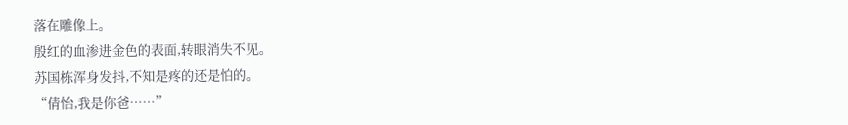落在雕像上。
殷红的血渗进金色的表面,转眼消失不见。
苏国栋浑身发抖,不知是疼的还是怕的。
“倩怡,我是你爸……”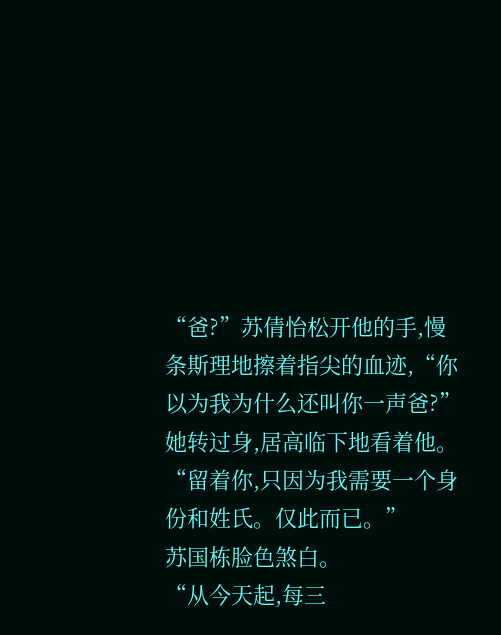“爸?”苏倩怡松开他的手,慢条斯理地擦着指尖的血迹,“你以为我为什么还叫你一声爸?”
她转过身,居高临下地看着他。
“留着你,只因为我需要一个身份和姓氏。仅此而已。”
苏国栋脸色煞白。
“从今天起,每三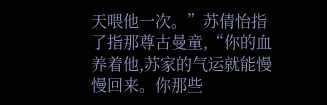天喂他一次。”苏倩怡指了指那尊古曼童,“你的血养着他,苏家的气运就能慢慢回来。你那些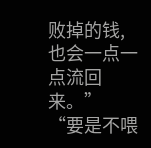败掉的钱,也会一点一点流回来。”
“要是不喂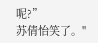呢?”
苏倩怡笑了。"